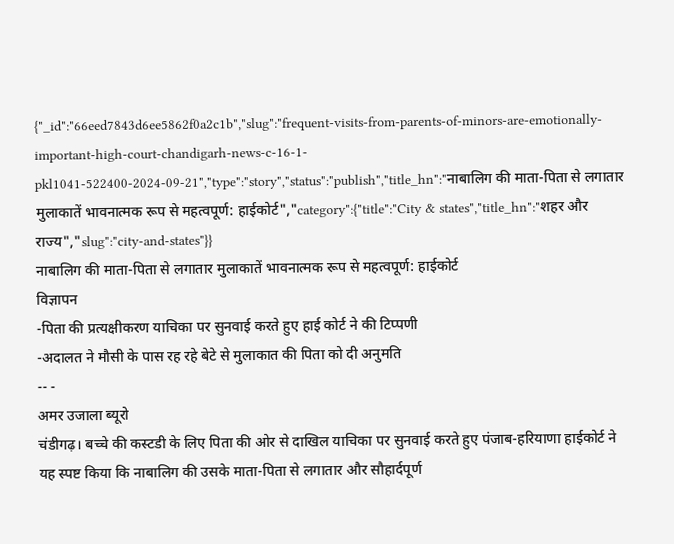{"_id":"66eed7843d6ee5862f0a2c1b","slug":"frequent-visits-from-parents-of-minors-are-emotionally-important-high-court-chandigarh-news-c-16-1-pkl1041-522400-2024-09-21","type":"story","status":"publish","title_hn":"नाबालिग की माता-पिता से लगातार मुलाकातें भावनात्मक रूप से महत्वपूर्ण: हाईकोर्ट","category":{"title":"City & states","title_hn":"शहर और राज्य","slug":"city-and-states"}}
नाबालिग की माता-पिता से लगातार मुलाकातें भावनात्मक रूप से महत्वपूर्ण: हाईकोर्ट
विज्ञापन
-पिता की प्रत्यक्षीकरण याचिका पर सुनवाई करते हुए हाई कोर्ट ने की टिप्पणी
-अदालत ने मौसी के पास रह रहे बेटे से मुलाकात की पिता को दी अनुमति
-- -
अमर उजाला ब्यूरो
चंडीगढ़। बच्चे की कस्टडी के लिए पिता की ओर से दाखिल याचिका पर सुनवाई करते हुए पंजाब-हरियाणा हाईकोर्ट ने यह स्पष्ट किया कि नाबालिग की उसके माता-पिता से लगातार और सौहार्दपूर्ण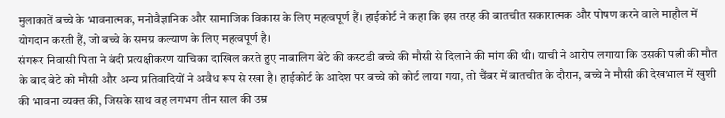मुलाकातें बच्चे के भावनात्मक, मनोवैज्ञानिक और सामाजिक विकास के लिए महत्वपूर्ण हैं। हाईकोर्ट ने कहा कि इस तरह की बातचीत सकारात्मक और पोषण करने वाले माहौल में योगदान करती हैं, जो बच्चे के समग्र कल्याण के लिए महत्वपूर्ण है।
संगरूर निवासी पिता ने बंदी प्रत्यक्षीकरण याचिका दाखिल करते हुए नाबालिग बेटे की कस्टडी बच्चे की मौसी से दिलाने की मांग की थी। याची ने आरोप लगाया कि उसकी पत्नी की मौत के बाद बेटे को मौसी और अन्य प्रतिवादियों ने अवैध रूप से रखा है। हाईकोर्ट के आदेश पर बच्चे को कोर्ट लाया गया, तो चैंबर में बातचीत के दौरान, बच्चे ने मौसी की देखभाल में खुशी की भावना व्यक्त की, जिसके साथ वह लगभग तीन साल की उम्र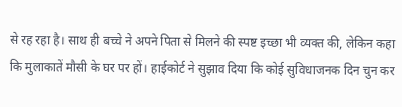से रह रहा है। साथ ही बच्चे ने अपने पिता से मिलने की स्पष्ट इच्छा भी व्यक्त की, लेकिन कहा कि मुलाकातें मौसी के घर पर हों। हाईकोर्ट ने सुझाव दिया कि कोई सुविधाजनक दिन चुन कर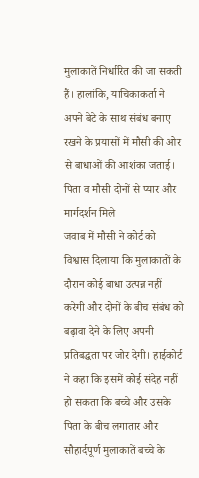मुलाकातें निर्धारित की जा सकती हैं। हालांकि, याचिकाकर्ता ने अपने बेटे के साथ संबंध बनाए रखने के प्रयासों में मौसी की ओर से बाधाओं की आशंका जताई।
पिता व मौसी दोनों से प्यार और मार्गदर्शन मिले
जवाब में मौसी ने कोर्ट को विश्वास दिलाया कि मुलाकातों के दौरान कोई बाधा उत्पन्न नहीं करेगी और दोनों के बीच संबंध को बढ़ावा देने के लिए अपनी प्रतिबद्धता पर जोर देगी। हाईकोर्ट ने कहा कि इसमें कोई संदेह नहीं हो सकता कि बच्चे और उसके पिता के बीच लगातार और सौहार्दपूर्ण मुलाकातें बच्चे के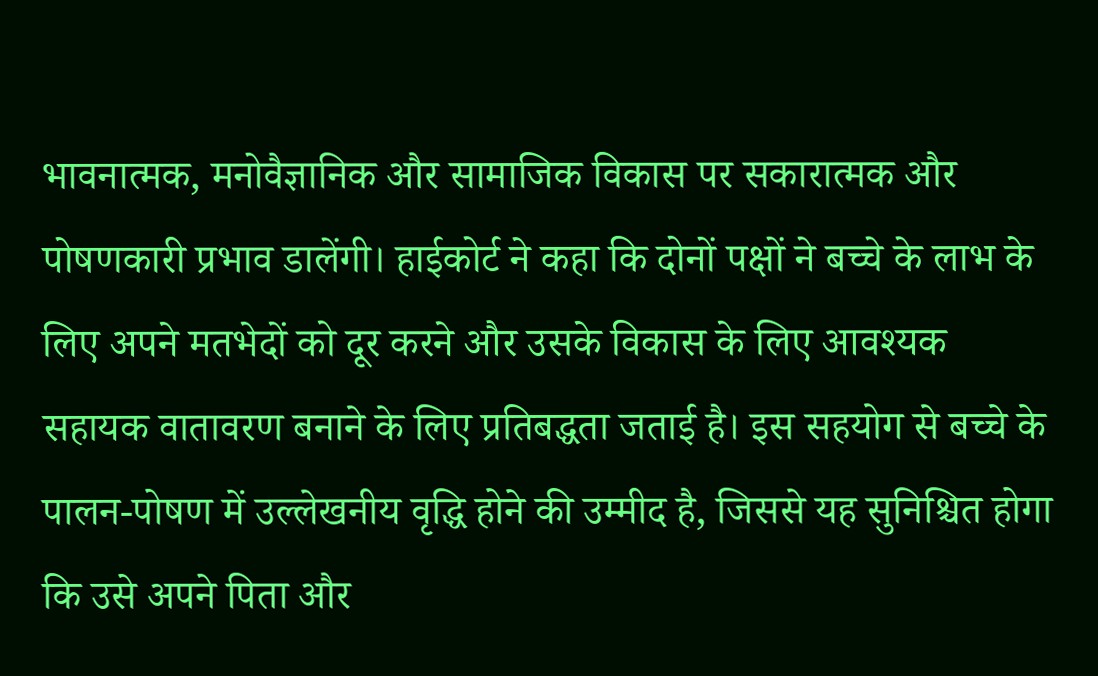भावनात्मक, मनोवैज्ञानिक और सामाजिक विकास पर सकारात्मक और पोषणकारी प्रभाव डालेंगी। हाईकोर्ट ने कहा कि दोनों पक्षों ने बच्चे के लाभ के लिए अपने मतभेदों को दूर करने और उसके विकास के लिए आवश्यक सहायक वातावरण बनाने के लिए प्रतिबद्धता जताई है। इस सहयोग से बच्चे के पालन-पोषण में उल्लेखनीय वृद्धि होने की उम्मीद है, जिससे यह सुनिश्चित होगा कि उसे अपने पिता और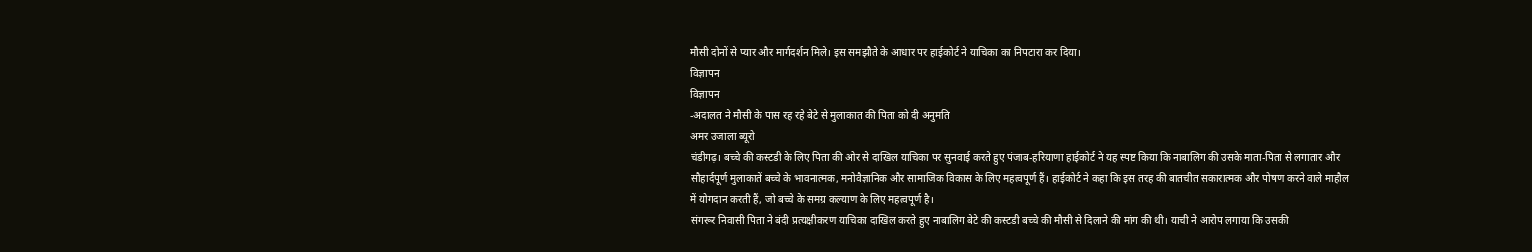मौसी दोनों से प्यार और मार्गदर्शन मिले। इस समझौते के आधार पर हाईकोर्ट ने याचिका का निपटारा कर दिया।
विज्ञापन
विज्ञापन
-अदालत ने मौसी के पास रह रहे बेटे से मुलाकात की पिता को दी अनुमति
अमर उजाला ब्यूरो
चंडीगढ़। बच्चे की कस्टडी के लिए पिता की ओर से दाखिल याचिका पर सुनवाई करते हुए पंजाब-हरियाणा हाईकोर्ट ने यह स्पष्ट किया कि नाबालिग की उसके माता-पिता से लगातार और सौहार्दपूर्ण मुलाकातें बच्चे के भावनात्मक, मनोवैज्ञानिक और सामाजिक विकास के लिए महत्वपूर्ण हैं। हाईकोर्ट ने कहा कि इस तरह की बातचीत सकारात्मक और पोषण करने वाले माहौल में योगदान करती हैं, जो बच्चे के समग्र कल्याण के लिए महत्वपूर्ण है।
संगरूर निवासी पिता ने बंदी प्रत्यक्षीकरण याचिका दाखिल करते हुए नाबालिग बेटे की कस्टडी बच्चे की मौसी से दिलाने की मांग की थी। याची ने आरोप लगाया कि उसकी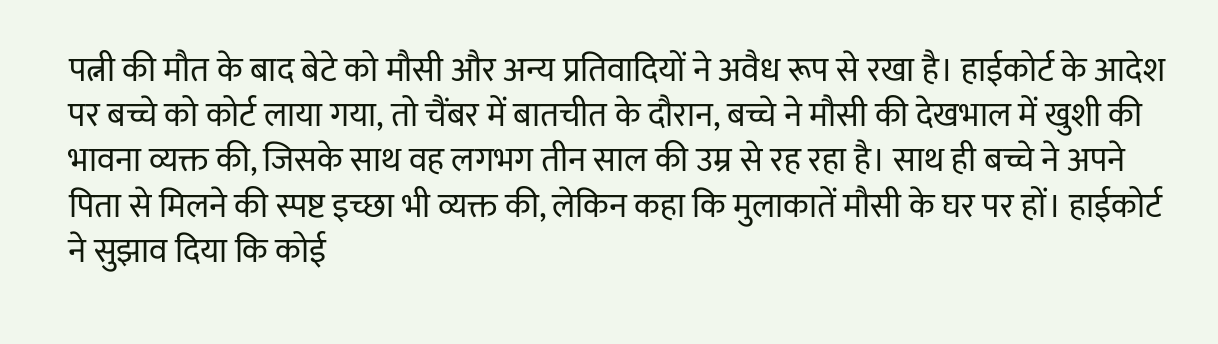पत्नी की मौत के बाद बेटे को मौसी और अन्य प्रतिवादियों ने अवैध रूप से रखा है। हाईकोर्ट के आदेश पर बच्चे को कोर्ट लाया गया, तो चैंबर में बातचीत के दौरान, बच्चे ने मौसी की देखभाल में खुशी की भावना व्यक्त की, जिसके साथ वह लगभग तीन साल की उम्र से रह रहा है। साथ ही बच्चे ने अपने पिता से मिलने की स्पष्ट इच्छा भी व्यक्त की, लेकिन कहा कि मुलाकातें मौसी के घर पर हों। हाईकोर्ट ने सुझाव दिया कि कोई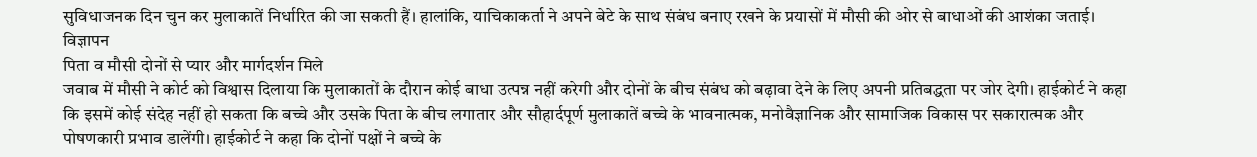सुविधाजनक दिन चुन कर मुलाकातें निर्धारित की जा सकती हैं। हालांकि, याचिकाकर्ता ने अपने बेटे के साथ संबंध बनाए रखने के प्रयासों में मौसी की ओर से बाधाओं की आशंका जताई।
विज्ञापन
पिता व मौसी दोनों से प्यार और मार्गदर्शन मिले
जवाब में मौसी ने कोर्ट को विश्वास दिलाया कि मुलाकातों के दौरान कोई बाधा उत्पन्न नहीं करेगी और दोनों के बीच संबंध को बढ़ावा देने के लिए अपनी प्रतिबद्धता पर जोर देगी। हाईकोर्ट ने कहा कि इसमें कोई संदेह नहीं हो सकता कि बच्चे और उसके पिता के बीच लगातार और सौहार्दपूर्ण मुलाकातें बच्चे के भावनात्मक, मनोवैज्ञानिक और सामाजिक विकास पर सकारात्मक और पोषणकारी प्रभाव डालेंगी। हाईकोर्ट ने कहा कि दोनों पक्षों ने बच्चे के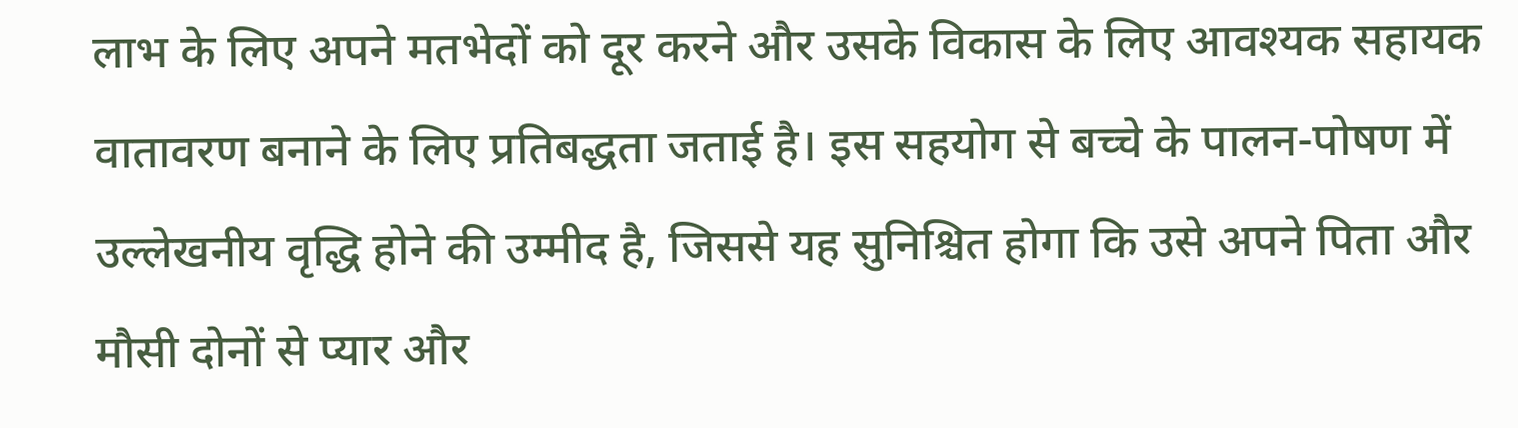लाभ के लिए अपने मतभेदों को दूर करने और उसके विकास के लिए आवश्यक सहायक वातावरण बनाने के लिए प्रतिबद्धता जताई है। इस सहयोग से बच्चे के पालन-पोषण में उल्लेखनीय वृद्धि होने की उम्मीद है, जिससे यह सुनिश्चित होगा कि उसे अपने पिता और मौसी दोनों से प्यार और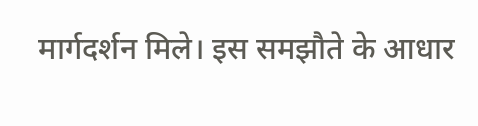मार्गदर्शन मिले। इस समझौते के आधार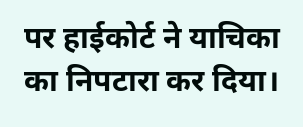पर हाईकोर्ट ने याचिका का निपटारा कर दिया।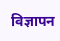विज्ञापन